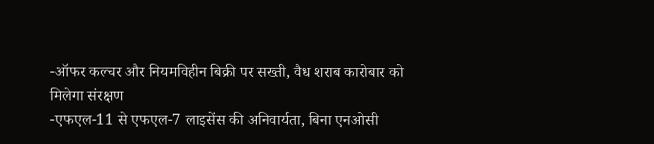-ऑफर कल्चर और नियमविहीन बिक्री पर सख्ती, वैध शराब कारोबार को मिलेगा संरक्षण
-एफएल-11 से एफएल-7 लाइसेंस की अनिवार्यता, बिना एनओसी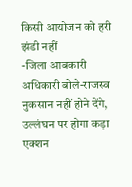किसी आयोजन को हरी झंडी नहीं
-जिला आबकारी अधिकारी बोले-राजस्व नुकसान नहीं होने देंगे, उल्लंघन पर होगा कड़ा एक्शन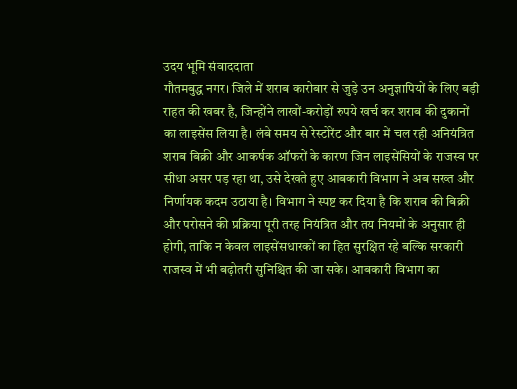उदय भूमि संवाददाता
गौतमबुद्ध नगर। जिले में शराब कारोबार से जुड़े उन अनुज्ञापियों के लिए बड़ी राहत की खबर है, जिन्होंने लाखों-करोड़ों रुपये खर्च कर शराब की दुकानों का लाइसेंस लिया है। लंबे समय से रेस्टोरेंट और बार में चल रही अनियंत्रित शराब बिक्री और आकर्षक ऑफरों के कारण जिन लाइसेंसियों के राजस्व पर सीधा असर पड़ रहा था, उसे देखते हुए आबकारी विभाग ने अब सख्त और निर्णायक कदम उठाया है। विभाग ने स्पष्ट कर दिया है कि शराब की बिक्री और परोसने की प्रक्रिया पूरी तरह नियंत्रित और तय नियमों के अनुसार ही होगी, ताकि न केवल लाइसेंसधारकों का हित सुरक्षित रहे बल्कि सरकारी राजस्व में भी बढ़ोतरी सुनिश्चित की जा सके। आबकारी विभाग का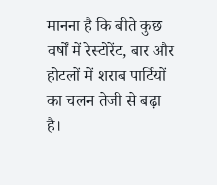मानना है कि बीते कुछ वर्षों में रेस्टोरेंट, बार और होटलों में शराब पार्टियों का चलन तेजी से बढ़ा है।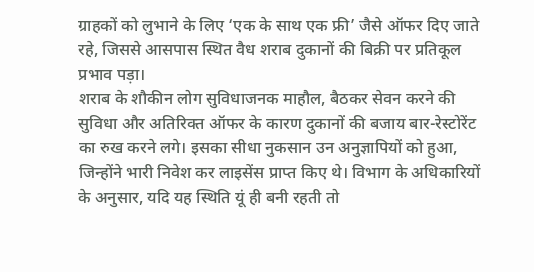ग्राहकों को लुभाने के लिए ‘एक के साथ एक फ्री’ जैसे ऑफर दिए जाते रहे, जिससे आसपास स्थित वैध शराब दुकानों की बिक्री पर प्रतिकूल प्रभाव पड़ा।
शराब के शौकीन लोग सुविधाजनक माहौल, बैठकर सेवन करने की सुविधा और अतिरिक्त ऑफर के कारण दुकानों की बजाय बार-रेस्टोरेंट का रुख करने लगे। इसका सीधा नुकसान उन अनुज्ञापियों को हुआ, जिन्होंने भारी निवेश कर लाइसेंस प्राप्त किए थे। विभाग के अधिकारियों के अनुसार, यदि यह स्थिति यूं ही बनी रहती तो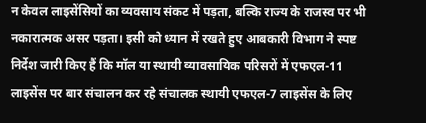न केवल लाइसेंसियों का व्यवसाय संकट में पड़ता, बल्कि राज्य के राजस्व पर भी नकारात्मक असर पड़ता। इसी को ध्यान में रखते हुए आबकारी विभाग ने स्पष्ट निर्देश जारी किए हैं कि मॉल या स्थायी व्यावसायिक परिसरों में एफएल-11 लाइसेंस पर बार संचालन कर रहे संचालक स्थायी एफएल-7 लाइसेंस के लिए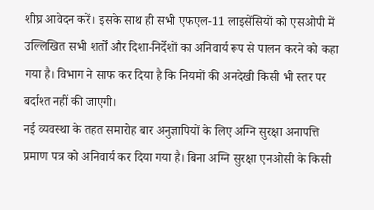शीघ्र आवेदन करें। इसके साथ ही सभी एफएल-11 लाइसेंसियों को एसओपी में उल्लिखित सभी शर्तों और दिशा-निर्देशों का अनिवार्य रूप से पालन करने को कहा गया है। विभाग ने साफ कर दिया है कि नियमों की अनदेखी किसी भी स्तर पर बर्दाश्त नहीं की जाएगी।
नई व्यवस्था के तहत समारोह बार अनुज्ञापियों के लिए अग्नि सुरक्षा अनापत्ति प्रमाण पत्र को अनिवार्य कर दिया गया है। बिना अग्नि सुरक्षा एनओसी के किसी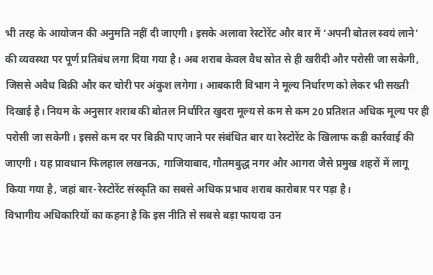भी तरह के आयोजन की अनुमति नहीं दी जाएगी। इसके अलावा रेस्टोरेंट और बार में ‘अपनी बोतल स्वयं लाने’ की व्यवस्था पर पूर्ण प्रतिबंध लगा दिया गया है। अब शराब केवल वैध स्रोत से ही खरीदी और परोसी जा सकेगी, जिससे अवैध बिक्री और कर चोरी पर अंकुश लगेगा। आबकारी विभाग ने मूल्य निर्धारण को लेकर भी सख्ती दिखाई है। नियम के अनुसार शराब की बोतल निर्धारित खुदरा मूल्य से कम से कम 20 प्रतिशत अधिक मूल्य पर ही परोसी जा सकेगी। इससे कम दर पर बिक्री पाए जाने पर संबंधित बार या रेस्टोरेंट के खिलाफ कड़ी कार्रवाई की जाएगी। यह प्रावधान फिलहाल लखनऊ, गाजियाबाद, गौतमबुद्ध नगर और आगरा जैसे प्रमुख शहरों में लागू किया गया है, जहां बार-रेस्टोरेंट संस्कृति का सबसे अधिक प्रभाव शराब कारोबार पर पड़ा है।
विभागीय अधिकारियों का कहना है कि इस नीति से सबसे बड़ा फायदा उन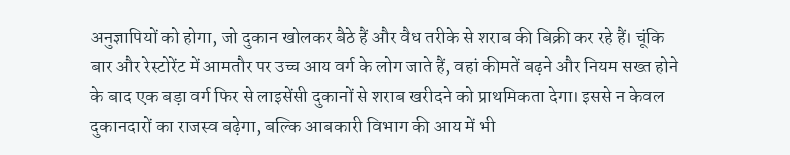अनुज्ञापियों को होगा, जो दुकान खोलकर बैठे हैं और वैध तरीके से शराब की बिक्री कर रहे हैं। चूंकि बार और रेस्टोरेंट में आमतौर पर उच्च आय वर्ग के लोग जाते हैं, वहां कीमतें बढ़ने और नियम सख्त होने के बाद एक बड़ा वर्ग फिर से लाइसेंसी दुकानों से शराब खरीदने को प्राथमिकता देगा। इससे न केवल दुकानदारों का राजस्व बढ़ेगा, बल्कि आबकारी विभाग की आय में भी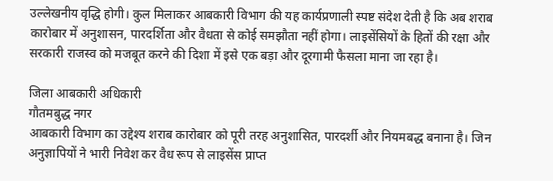उल्लेखनीय वृद्धि होगी। कुल मिलाकर आबकारी विभाग की यह कार्यप्रणाली स्पष्ट संदेश देती है कि अब शराब कारोबार में अनुशासन, पारदर्शिता और वैधता से कोई समझौता नहीं होगा। लाइसेंसियों के हितों की रक्षा और सरकारी राजस्व को मजबूत करने की दिशा में इसे एक बड़ा और दूरगामी फैसला माना जा रहा है।

जिला आबकारी अधिकारी
गौतमबुद्ध नगर
आबकारी विभाग का उद्देश्य शराब कारोबार को पूरी तरह अनुशासित, पारदर्शी और नियमबद्ध बनाना है। जिन अनुज्ञापियों ने भारी निवेश कर वैध रूप से लाइसेंस प्राप्त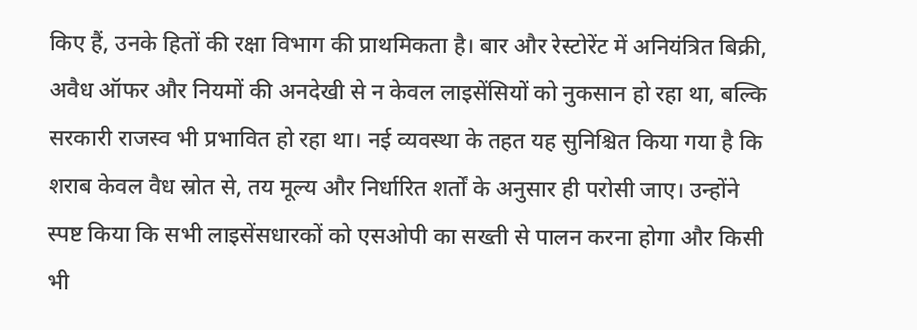किए हैं, उनके हितों की रक्षा विभाग की प्राथमिकता है। बार और रेस्टोरेंट में अनियंत्रित बिक्री, अवैध ऑफर और नियमों की अनदेखी से न केवल लाइसेंसियों को नुकसान हो रहा था, बल्कि सरकारी राजस्व भी प्रभावित हो रहा था। नई व्यवस्था के तहत यह सुनिश्चित किया गया है कि शराब केवल वैध स्रोत से, तय मूल्य और निर्धारित शर्तों के अनुसार ही परोसी जाए। उन्होंने स्पष्ट किया कि सभी लाइसेंसधारकों को एसओपी का सख्ती से पालन करना होगा और किसी भी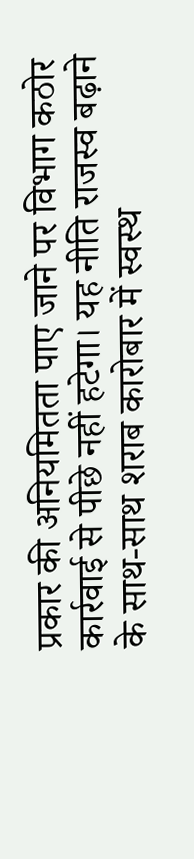प्रकार की अनियमितता पाए जाने पर विभाग कठोर कार्रवाई से पीछे नहीं हटेगा। यह नीति राजस्व बढ़ाने के साथ-साथ शराब कारोबार में स्वस्थ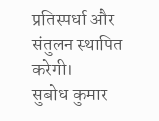प्रतिस्पर्धा और संतुलन स्थापित करेगी।
सुबोध कुमार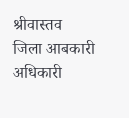श्रीवास्तव
जिला आबकारी अधिकारी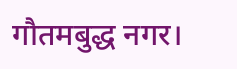गौतमबुद्ध नगर।